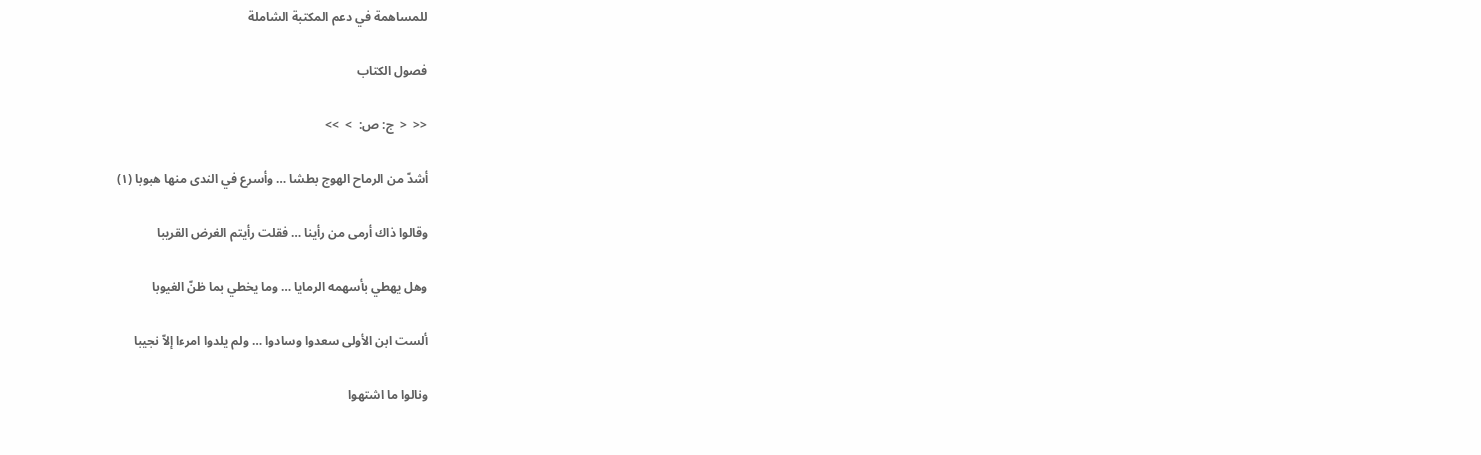للمساهمة في دعم المكتبة الشاملة

فصول الكتاب

<<  <  ج: ص:  >  >>

أشدّ من الرماح الهوج بطشا … وأسرع في الندى منها هبوبا (١)

وقالوا ذاك أرمى من رأينا … فقلت رأيتم الغرض القريبا

وهل يهطي بأسهمه الرمايا … وما يخطي بما ظنّ الغيوبا

ألست ابن الأولى سعدوا وسادوا … ولم يلدوا امرءا إلاّ نجيبا

ونالوا ما اشتهوا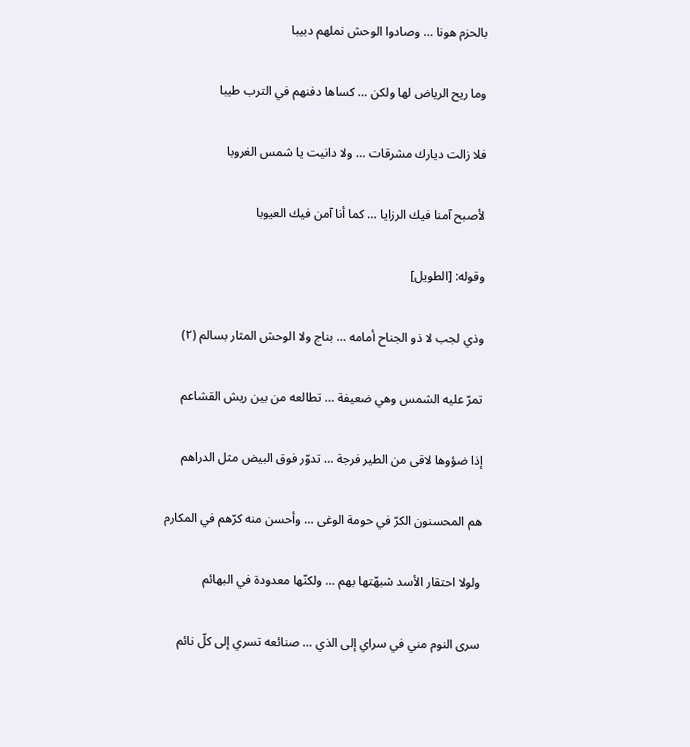بالحزم هونا … وصادوا الوحش نملهم دبيبا

وما ريح الرياض لها ولكن … كساها دفنهم في الترب طيبا

فلا زالت ديارك مشرقات … ولا دانيت يا شمس الغروبا

لأصبح آمنا فيك الرزايا … كما أنا آمن فيك العيوبا

وقوله: [الطويل]

وذي لجب لا ذو الجناح أمامه … بناج ولا الوحش المثار بسالم (٢)

تمرّ عليه الشمس وهي ضعيفة … تطالعه من بين ريش القشاعم

إذا ضؤوها لاقى من الطير فرجة … تدوّر فوق البيض مثل الدراهم

هم المحسنون الكرّ في حومة الوغى … وأحسن منه كرّهم في المكارم

ولولا احتقار الأسد شبهّتها بهم … ولكنّها معدودة في البهائم

سرى النوم مني في سراي إلى الذي … صنائعه تسري إلى كلّ نائم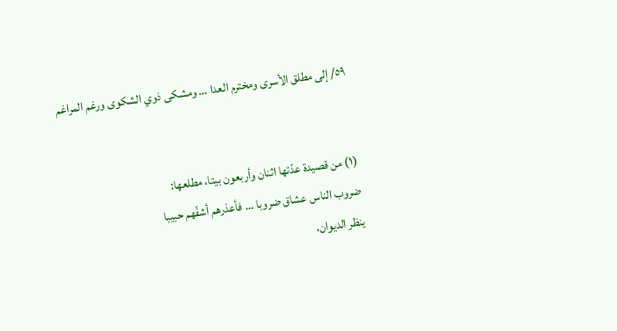٥٩/ إلى مطلق الأسرى ومخترم العدا … ومشكى ذوي الشكوى ورغم المراغم


(١) من قصيدة عدّتها اثنان وأربعون بيتا، مطلعها:
ضروب الناس عشاق ضروبا … فأعذرهم أشفّهم حبيبا
ينظر الديوان،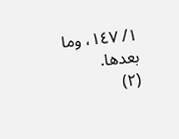١/ ١٤٧، وما بعدها.
(٢)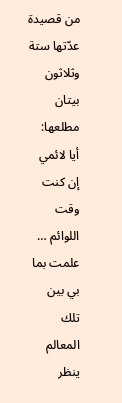من قصيدة عدّتها ستة وثلاثون بيتان مطلعها:
أيا لائمي إن كنت وقت اللوائم … علمت بما بي بين تلك المعالم
ينظر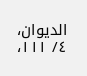الديوان، ٤/ ١١١،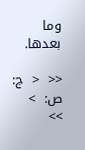وما بعدها.

<<  <  ج: ص:  >  >>